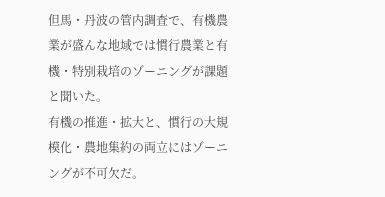但馬・丹波の管内調査で、有機農業が盛んな地域では慣行農業と有機・特別栽培のゾーニングが課題と聞いた。
有機の推進・拡大と、慣行の大規模化・農地集約の両立にはゾーニングが不可欠だ。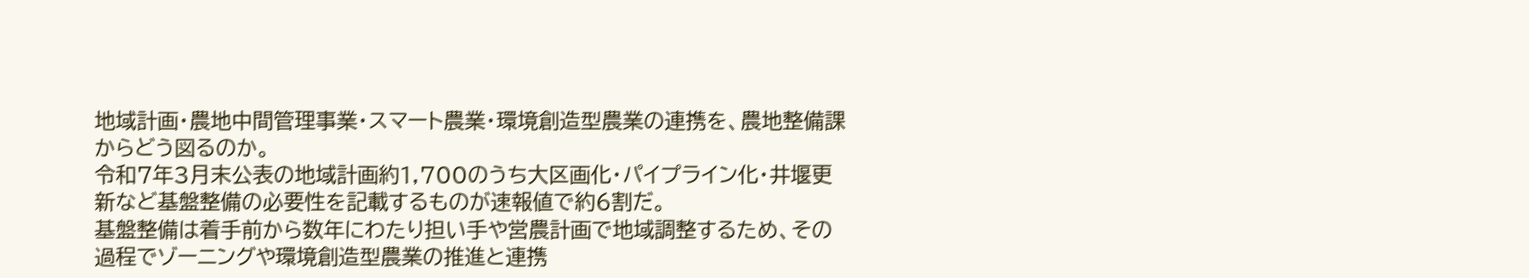地域計画・農地中間管理事業・スマート農業・環境創造型農業の連携を、農地整備課からどう図るのか。
令和7年3月末公表の地域計画約1,700のうち大区画化・パイプライン化・井堰更新など基盤整備の必要性を記載するものが速報値で約6割だ。
基盤整備は着手前から数年にわたり担い手や営農計画で地域調整するため、その過程でゾーニングや環境創造型農業の推進と連携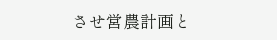させ営農計画と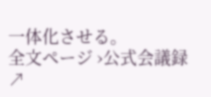一体化させる。
全文ページ ›公式会議録 ↗